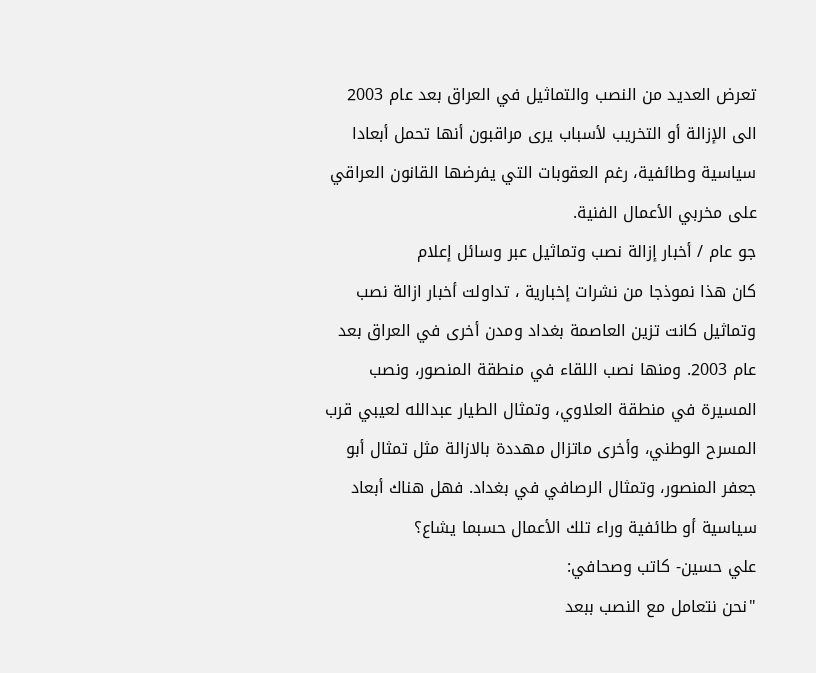تعرض العديد من النصب والتماثيل في العراق بعد عام 2003 الى الإزالة أو التخريب لأسباب يرى مراقبون أنها تحمل أبعادا سياسية وطائفية، رغم العقوبات التي يفرضها القانون العراقي على مخربي الأعمال الفنية.
جو عام / أخبار إزالة نصب وتماثيل عبر وسائل إعلام
كان هذا نموذجا من نشرات إخبارية ، تداولت أخبار ازالة نصب وتماثيل كانت تزين العاصمة بغداد ومدن أخرى في العراق بعد عام 2003. ومنها نصب اللقاء في منطقة المنصور، ونصب المسيرة في منطقة العلاوي، وتمثال الطيار عبدالله لعيبي قرب المسرح الوطني، وأخرى ماتزال مهددة بالازالة مثل تمثال أبو جعفر المنصور، وتمثال الرصافي في بغداد. فهل هناك أبعاد سياسية أو طائفية وراء تلك الأعمال حسبما يشاع؟
علي حسين- كاتب وصحافي:
"نحن نتعامل مع النصب ببعد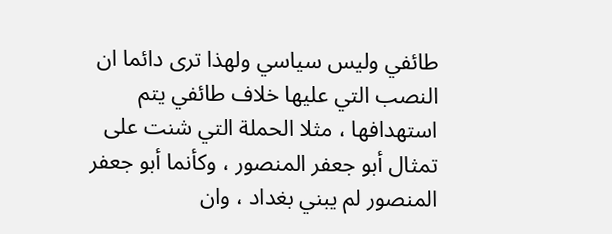طائفي وليس سياسي ولهذا ترى دائما ان النصب التي عليها خلاف طائفي يتم استهدافها ، مثلا الحملة التي شنت على تمثال أبو جعفر المنصور ، وكأنما أبو جعفر المنصور لم يبني بغداد ، وان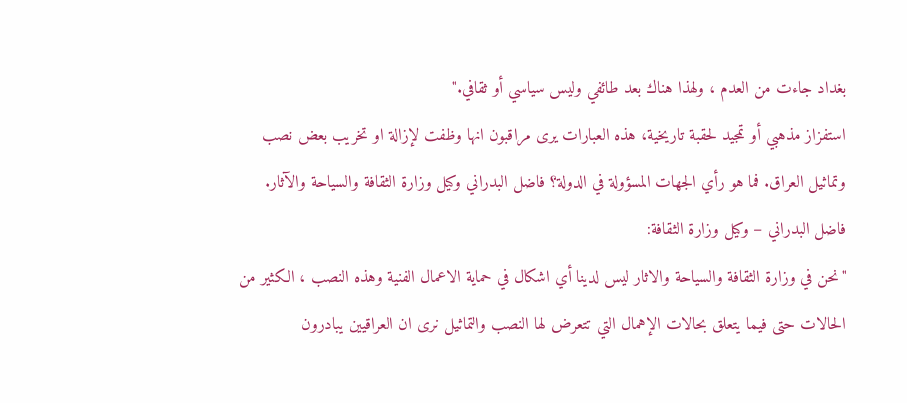بغداد جاءت من العدم ، ولهذا هناك بعد طائفي وليس سياسي أو ثقافي."
استفزاز مذهبي أو تمجيد لحقبة تاريخية، هذه العبارات يرى مراقبون انها وظفت لإزالة او تخريب بعض نصب وتماثيل العراق. فما هو رأي الجهات المسؤولة في الدولة؟ فاضل البدراني وكيل وزارة الثقافة والسياحة والآثار.
فاضل البدراني – وكيل وزارة الثقافة:
"نحن في وزارة الثقافة والسياحة والاثار ليس لدينا أي اشكال في حماية الاعمال الفنية وهذه النصب ، الكثير من الحالات حتى فيما يتعلق بحالات الإهمال التي تتعرض لها النصب والتماثيل نرى ان العراقيين يبادرون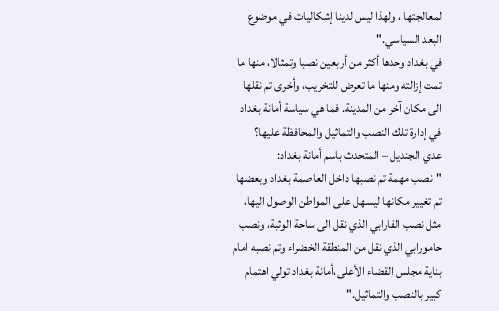لمعالجتها ، ولهذا ليس لدينا إشكاليات في موضوع البعد السياسي."
في بغداد وحدها أكثر من أربعين نصبا وتمثالا، منها ما تمت إزالته ومنها ما تعرض للتخريب، وأخرى تم نقلها الى مكان آخر من المدينة. فما هي سياسة أمانة بغداد في إدارة تلك النصب والتماثيل والمحافظة عليها؟
عدي الجنديل – المتحدث باسم أمانة بغداد:
"نصب مهمة تم نصبها داخل العاصمة بغداد وبعضها تم تغيير مكانها ليسهل على المواطن الوصول اليها، مثل نصب الفارابي الذي نقل الى ساحة الوثبة، ونصب حامورابي الذي نقل من المنطقة الخضراء وتم نصبه امام بناية مجلس القضاء الأعلى،أمانة بغداد تولي اهتمام كبير بالنصب والتماثيل."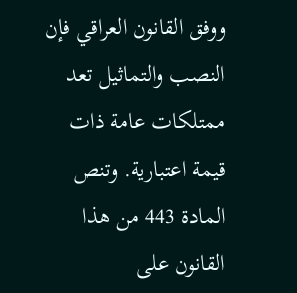ووفق القانون العراقي فإن النصب والتماثيل تعد ممتلكات عامة ذات قيمة اعتبارية. وتنص المادة 443 من هذا القانون على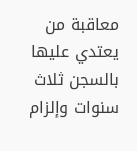معاقبة من يعتدي عليها بالسجن ثلاث سنوات وإلزام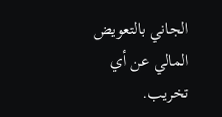الجاني بالتعويض المالي عن أي تخريب.